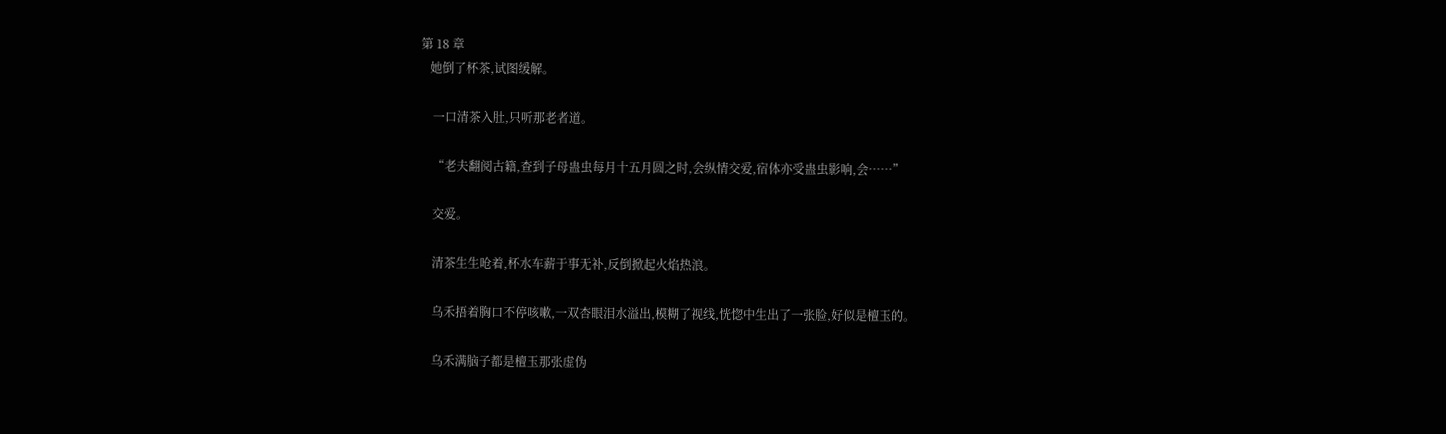第 18 章
   她倒了杯茶,试图缓解。

    一口清茶入肚,只听那老者道。

    “老夫翻阅古籍,查到子母蛊虫每月十五月圆之时,会纵情交爱,宿体亦受蛊虫影响,会……”

    交爱。

    清茶生生呛着,杯水车薪于事无补,反倒掀起火焰热浪。

    乌禾捂着胸口不停咳嗽,一双杏眼泪水溢出,模糊了视线,恍惚中生出了一张脸,好似是檀玉的。

    乌禾满脑子都是檀玉那张虚伪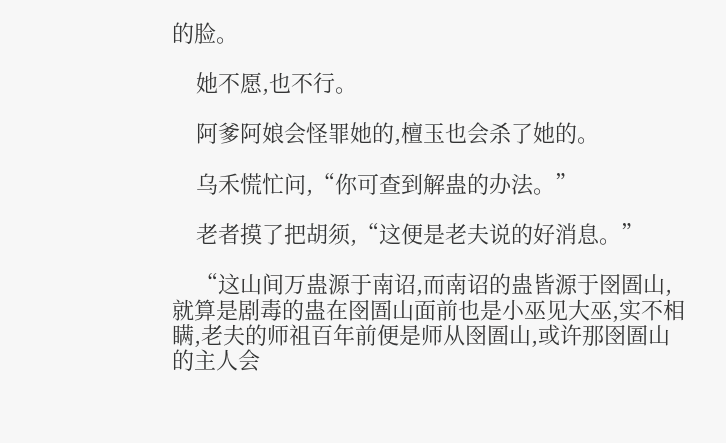的脸。

    她不愿,也不行。

    阿爹阿娘会怪罪她的,檀玉也会杀了她的。

    乌禾慌忙问,“你可查到解蛊的办法。”

    老者摸了把胡须,“这便是老夫说的好消息。”

    “这山间万蛊源于南诏,而南诏的蛊皆源于囹圄山,就算是剧毒的蛊在囹圄山面前也是小巫见大巫,实不相瞒,老夫的师祖百年前便是师从囹圄山,或许那囹圄山的主人会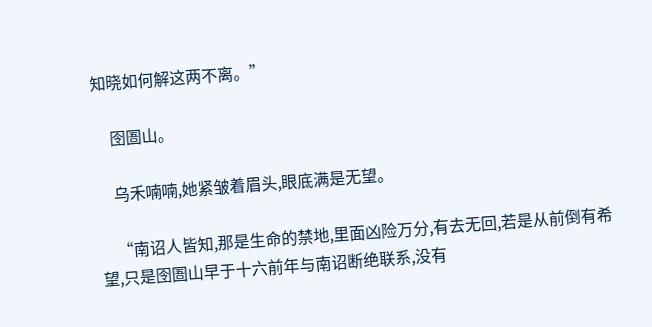知晓如何解这两不离。”

    囹圄山。

    乌禾喃喃,她紧皱着眉头,眼底满是无望。

    “南诏人皆知,那是生命的禁地,里面凶险万分,有去无回,若是从前倒有希望,只是囹圄山早于十六前年与南诏断绝联系,没有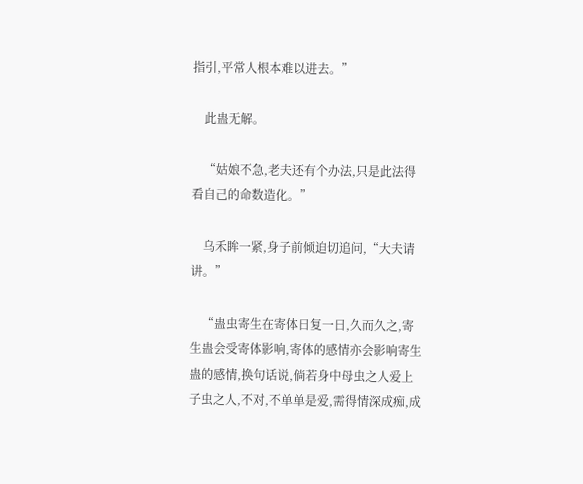指引,平常人根本难以进去。”

    此蛊无解。

    “姑娘不急,老夫还有个办法,只是此法得看自己的命数造化。”

    乌禾眸一紧,身子前倾迫切追问,“大夫请讲。”

    “蛊虫寄生在寄体日复一日,久而久之,寄生蛊会受寄体影响,寄体的感情亦会影响寄生蛊的感情,换句话说,倘若身中母虫之人爱上子虫之人,不对,不单单是爱,需得情深成痴,成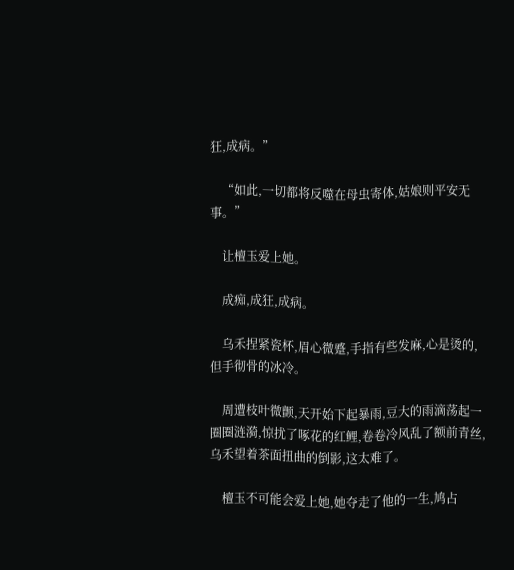狂,成病。”

    “如此,一切都将反噬在母虫寄体,姑娘则平安无事。”

    让檀玉爱上她。

    成痴,成狂,成病。

    乌禾捏紧瓷杯,眉心微蹙,手指有些发麻,心是烫的,但手彻骨的冰冷。

    周遭枝叶微颤,天开始下起暴雨,豆大的雨滴荡起一圈圈涟漪,惊扰了啄花的红鲤,卷卷冷风乱了额前青丝,乌禾望着茶面扭曲的倒影,这太难了。

    檀玉不可能会爱上她,她夺走了他的一生,鸠占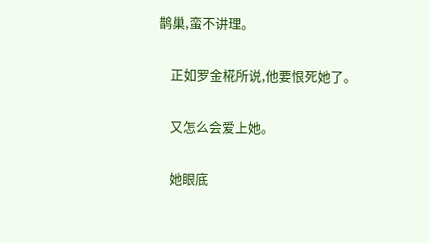鹊巢,蛮不讲理。

    正如罗金椛所说,他要恨死她了。

    又怎么会爱上她。

    她眼底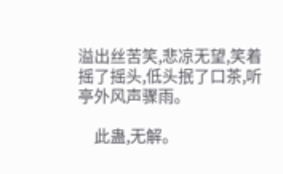溢出丝苦笑,悲凉无望,笑着摇了摇头,低头抿了口茶,听亭外风声骤雨。

    此蛊,无解。